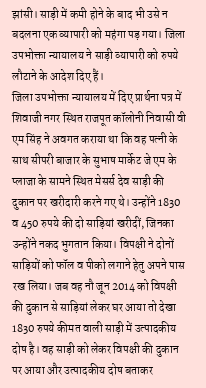झांसी। साड़ी में कमी होने के बाद भी उसे न बदलना एक व्यापारी को महंगा पड़ गया। जिला उपभोक्ता न्यायालय ने साड़ी व्यापारी को रुपये लौटाने के आदेश दिए हैं।
जिला उपभोक्ता न्यायालय में दिए प्रार्थना पत्र में शिवाजी नगर स्थित राजपूत कॉलोनी निवासी वी एम सिंह ने अवगत कराया था कि वह पत्नी के साथ सीपरी बाजार के सुभाष मार्केट जे एम के प्लाजा के सामने स्थित मेसर्स देव साड़ी की दुकान पर खरीदारी करने गए थे। उन्होंने 1830 व 450 रुपये की दो साड़ियां खरीदीं, जिनका उन्होंने नकद भुगतान किया। विपक्षी ने दोनों साड़ियों को फॉल व पीको लगाने हेतु अपने पास रख लिया। जब वह नौ जून 2014 को विपक्षी की दुकान से साड़ियां लेकर घर आया तो देखा 1830 रुपये कीमत वाली साड़ी में उत्पादकीय दोष है। वह साड़ी को लेकर विपक्षी की दुकान पर आया और उत्पादकीय दोष बताकर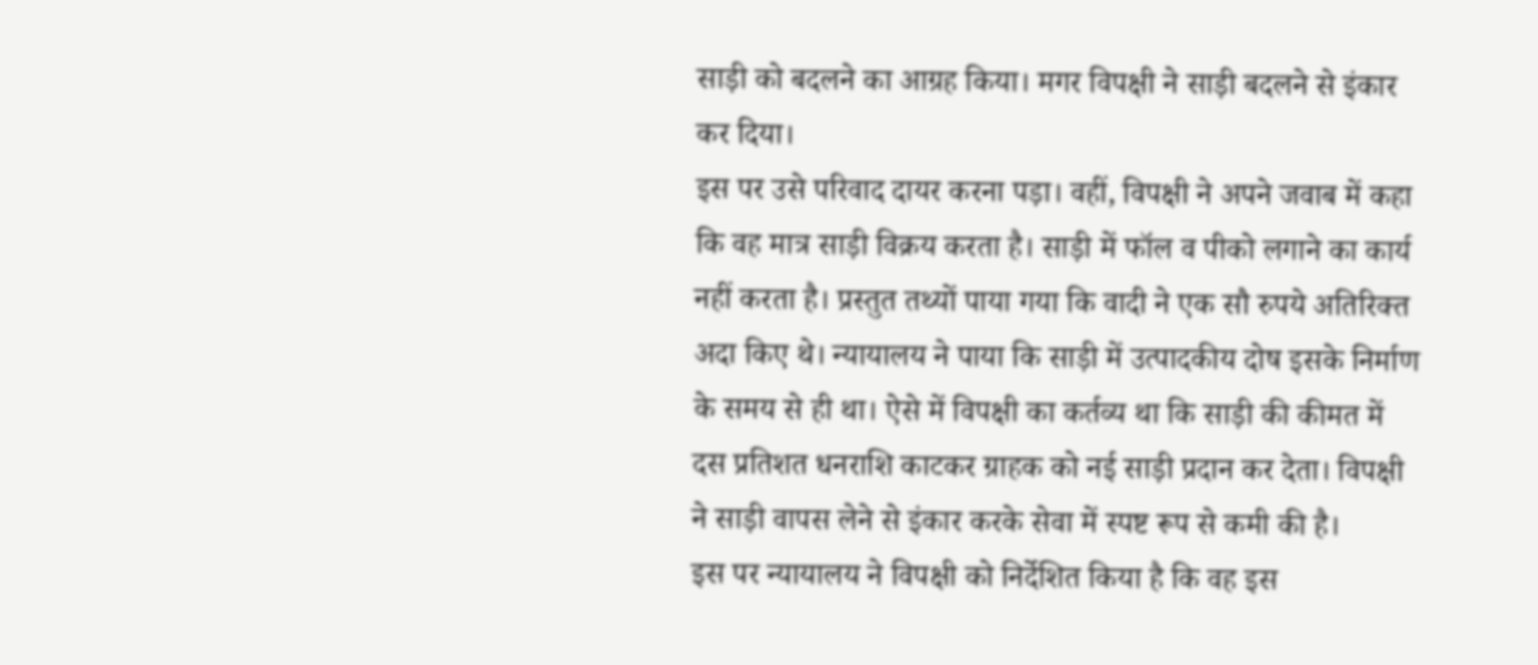साड़ी को बदलने का आग्रह किया। मगर विपक्षी ने साड़ी बदलने से इंकार कर दिया।
इस पर उसे परिवाद दायर करना पड़ा। वहीं, विपक्षी ने अपने जवाब में कहा कि वह मात्र साड़ी विक्रय करता है। साड़ी में फॉल व पीको लगाने का कार्य नहीं करता है। प्रस्तुत तथ्यों पाया गया कि वादी ने एक सौ रुपये अतिरिक्त अदा किए थे। न्यायालय ने पाया कि साड़ी में उत्पादकीय दोष इसके निर्माण के समय से ही था। ऐसे में विपक्षी का कर्तव्य था कि साड़ी की कीमत में दस प्रतिशत धनराशि काटकर ग्राहक को नई साड़ी प्रदान कर देता। विपक्षी ने साड़ी वापस लेने से इंकार करके सेवा में स्पष्ट रूप से कमी की है।
इस पर न्यायालय ने विपक्षी को निर्देशित किया है कि वह इस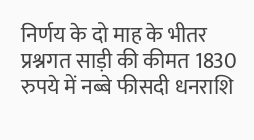निर्णय के दो माह के भीतर प्रश्नगत साड़ी की कीमत 1830 रुपये में नब्बे फीसदी धनराशि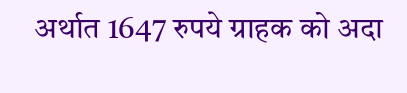अर्थात 1647 रुपये ग्राहक को अदा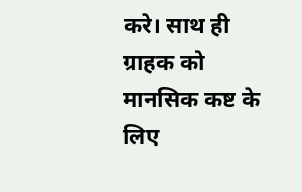करे। साथ ही ग्राहक को मानसिक कष्ट के लिए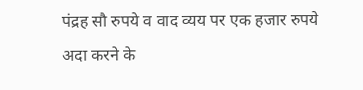पंद्रह सौ रुपये व वाद व्यय पर एक हजार रुपये अदा करने के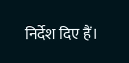निर्देश दिए हैं।